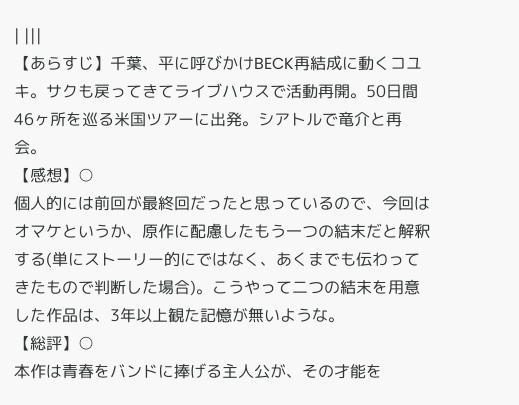| |||
【あらすじ】千葉、平に呼びかけBECK再結成に動くコユキ。サクも戻ってきてライブハウスで活動再開。50日間46ヶ所を巡る米国ツアーに出発。シアトルで竜介と再会。
【感想】○
個人的には前回が最終回だったと思っているので、今回はオマケというか、原作に配慮したもう一つの結末だと解釈する(単にストーリー的にではなく、あくまでも伝わってきたもので判断した場合)。こうやって二つの結末を用意した作品は、3年以上観た記憶が無いような。
【総評】○
本作は青春をバンドに捧げる主人公が、その才能を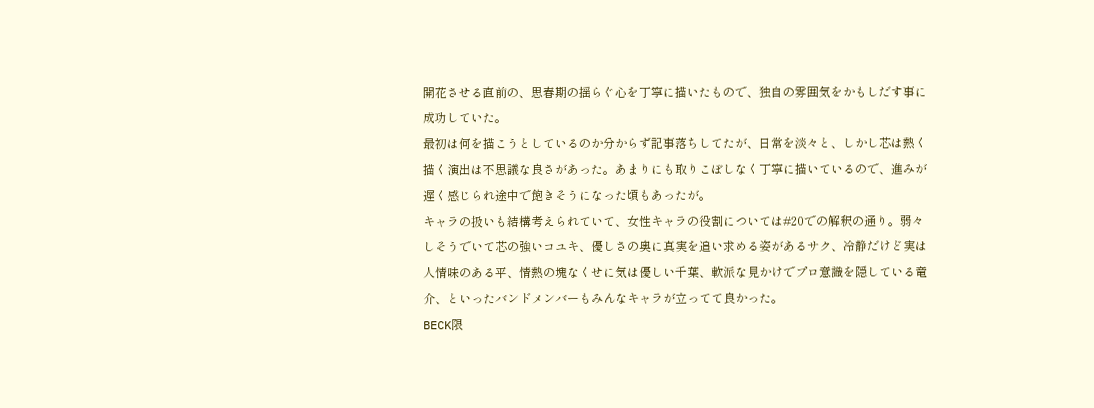開花させる直前の、思春期の揺らぐ心を丁寧に描いたもので、独自の雰囲気をかもしだす事に成功していた。
最初は何を描こうとしているのか分からず記事落ちしてたが、日常を淡々と、しかし芯は熱く描く演出は不思議な良さがあった。あまりにも取りこぼしなく丁寧に描いているので、進みが遅く感じられ途中で飽きそうになった頃もあったが。
キャラの扱いも結構考えられていて、女性キャラの役割については#20での解釈の通り。弱々しそうでいて芯の強いコユキ、優しさの奥に真実を追い求める姿があるサク、冷静だけど実は人情味のある平、情熱の塊なくせに気は優しい千葉、軟派な見かけでプロ意識を隠している竜介、といったバンドメンバーもみんなキャラが立ってて良かった。
BECK限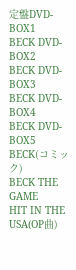定盤DVD-BOX1
BECK DVD-BOX2
BECK DVD-BOX3
BECK DVD-BOX4
BECK DVD-BOX5
BECK(コミック)
BECK THE GAME
HIT IN THE USA(OP曲)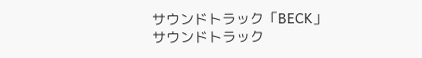サウンドトラック「BECK」
サウンドトラック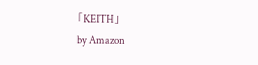「KEITH」
by Amazon